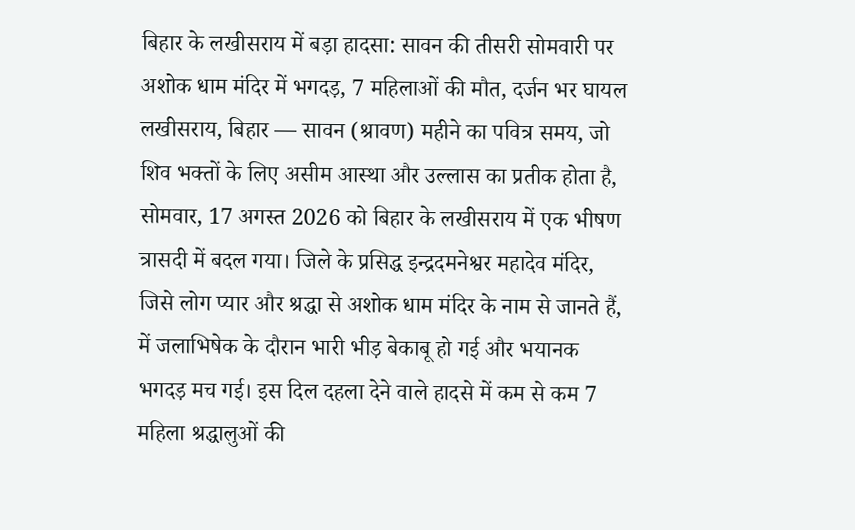बिहार के लखीसराय में बड़ा हादसा: सावन की तीसरी सोमवारी पर अशोक धाम मंदिर में भगदड़, 7 महिलाओं की मौत, दर्जन भर घायल
लखीसराय, बिहार — सावन (श्रावण) महीने का पवित्र समय, जो शिव भक्तों के लिए असीम आस्था और उल्लास का प्रतीक होता है, सोमवार, 17 अगस्त 2026 को बिहार के लखीसराय में एक भीषण त्रासदी में बदल गया। जिले के प्रसिद्ध इन्द्रदमनेश्वर महादेव मंदिर, जिसे लोग प्यार और श्रद्धा से अशोक धाम मंदिर के नाम से जानते हैं, में जलाभिषेक के दौरान भारी भीड़ बेकाबू हो गई और भयानक भगदड़ मच गई। इस दिल दहला देने वाले हादसे में कम से कम 7 महिला श्रद्धालुओं की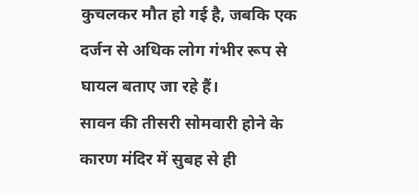कुचलकर मौत हो गई है, जबकि एक दर्जन से अधिक लोग गंभीर रूप से घायल बताए जा रहे हैं।
सावन की तीसरी सोमवारी होने के कारण मंदिर में सुबह से ही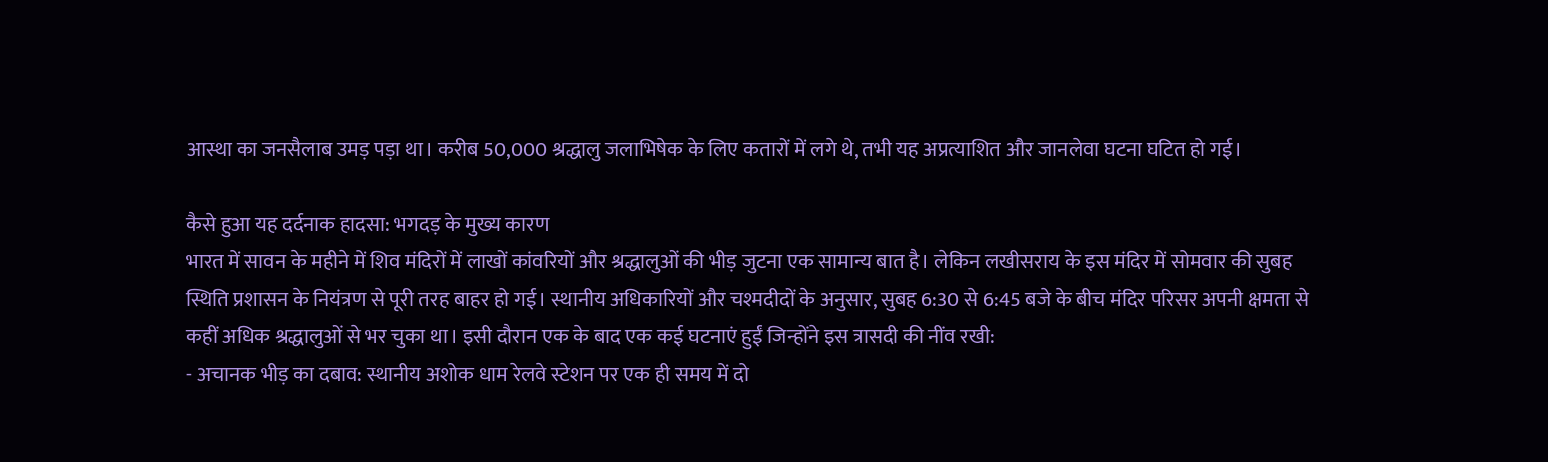आस्था का जनसैलाब उमड़ पड़ा था। करीब 50,000 श्रद्धालु जलाभिषेक के लिए कतारों में लगे थे, तभी यह अप्रत्याशित और जानलेवा घटना घटित हो गई।

कैसे हुआ यह दर्दनाक हादसा: भगदड़ के मुख्य कारण
भारत में सावन के महीने में शिव मंदिरों में लाखों कांवरियों और श्रद्धालुओं की भीड़ जुटना एक सामान्य बात है। लेकिन लखीसराय के इस मंदिर में सोमवार की सुबह स्थिति प्रशासन के नियंत्रण से पूरी तरह बाहर हो गई। स्थानीय अधिकारियों और चश्मदीदों के अनुसार, सुबह 6:30 से 6:45 बजे के बीच मंदिर परिसर अपनी क्षमता से कहीं अधिक श्रद्धालुओं से भर चुका था। इसी दौरान एक के बाद एक कई घटनाएं हुईं जिन्होंने इस त्रासदी की नींव रखी:
- अचानक भीड़ का दबाव: स्थानीय अशोक धाम रेलवे स्टेशन पर एक ही समय में दो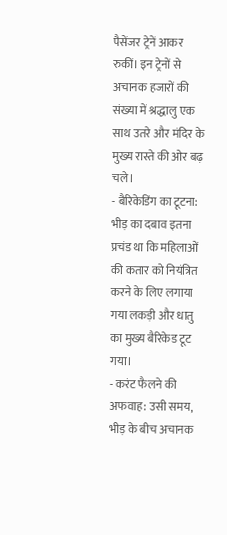पैसेंजर ट्रेनें आकर रुकीं। इन ट्रेनों से अचानक हजारों की संख्या में श्रद्धालु एक साथ उतरे और मंदिर के मुख्य रास्ते की ओर बढ़ चले।
- बैरिकेडिंग का टूटना: भीड़ का दबाव इतना प्रचंड था कि महिलाओं की कतार को नियंत्रित करने के लिए लगाया गया लकड़ी और धातु का मुख्य बैरिकेड टूट गया।
- करंट फैलने की अफवाह: उसी समय, भीड़ के बीच अचानक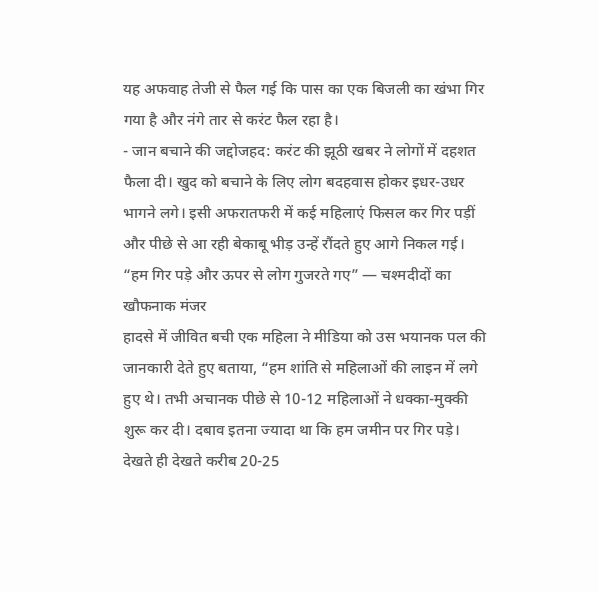यह अफवाह तेजी से फैल गई कि पास का एक बिजली का खंभा गिर गया है और नंगे तार से करंट फैल रहा है।
- जान बचाने की जद्दोजहद: करंट की झूठी खबर ने लोगों में दहशत फैला दी। खुद को बचाने के लिए लोग बदहवास होकर इधर-उधर भागने लगे। इसी अफरातफरी में कई महिलाएं फिसल कर गिर पड़ीं और पीछे से आ रही बेकाबू भीड़ उन्हें रौंदते हुए आगे निकल गई।
“हम गिर पड़े और ऊपर से लोग गुजरते गए” — चश्मदीदों का खौफनाक मंजर
हादसे में जीवित बची एक महिला ने मीडिया को उस भयानक पल की जानकारी देते हुए बताया, “हम शांति से महिलाओं की लाइन में लगे हुए थे। तभी अचानक पीछे से 10-12 महिलाओं ने धक्का-मुक्की शुरू कर दी। दबाव इतना ज्यादा था कि हम जमीन पर गिर पड़े। देखते ही देखते करीब 20-25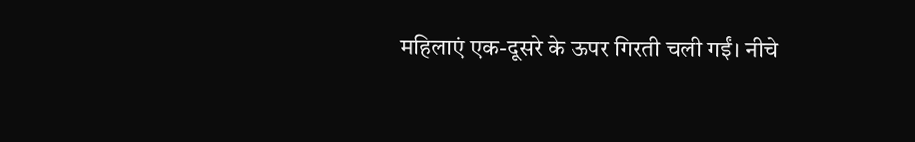महिलाएं एक-दूसरे के ऊपर गिरती चली गईं। नीचे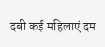दबी कई महिलाएं दम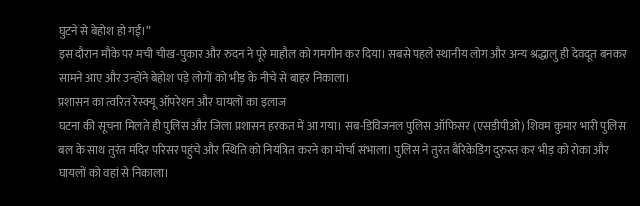घुटने से बेहोश हो गईं।”
इस दौरान मौके पर मची चीख-पुकार और रुदन ने पूरे माहौल को गमगीन कर दिया। सबसे पहले स्थानीय लोग और अन्य श्रद्धालु ही देवदूत बनकर सामने आए और उन्होंने बेहोश पड़े लोगों को भीड़ के नीचे से बाहर निकाला।
प्रशासन का त्वरित रेस्क्यू ऑपरेशन और घायलों का इलाज
घटना की सूचना मिलते ही पुलिस और जिला प्रशासन हरकत में आ गया। सब-डिविजनल पुलिस ऑफिसर (एसडीपीओ) शिवम कुमार भारी पुलिस बल के साथ तुरंत मंदिर परिसर पहुंचे और स्थिति को नियंत्रित करने का मोर्चा संभाला। पुलिस ने तुरंत बैरिकेडिंग दुरुस्त कर भीड़ को रोका और घायलों को वहां से निकाला।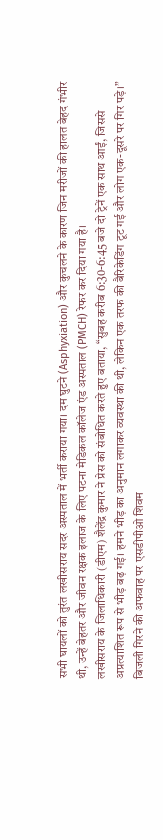सभी घायलों को तुरंत लखीसराय सदर अस्पताल में भर्ती कराया गया। दम घुटने (Asphyxiation) और कुचलने के कारण जिन मरीजों की हालत बेहद गंभीर थी, उन्हें बेहतर और जीवन रक्षक इलाज के लिए पटना मेडिकल कॉलेज एंड अस्पताल (PMCH) रेफर कर दिया गया है।
लखीसराय के जिलाधिकारी (डीएम) शैलेंद्र कुमार ने प्रेस को संबोधित करते हुए बताया, “सुबह करीब 6:30-6:45 बजे दो ट्रेनें एक साथ आईं, जिससे अप्रत्याशित रूप से भीड़ बढ़ गई। हमने भीड़ का अनुमान लगाकर व्यवस्था की थी, लेकिन एक तरफ की बैरिकेडिंग टूट गई और लोग एक-दूसरे पर गिर पड़े।” बिजली गिरने की अफवाह पर एसडीपीओ शिवम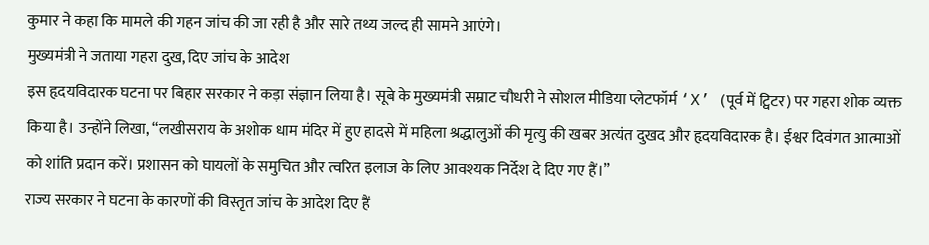कुमार ने कहा कि मामले की गहन जांच की जा रही है और सारे तथ्य जल्द ही सामने आएंगे।
मुख्यमंत्री ने जताया गहरा दुख, दिए जांच के आदेश
इस हृदयविदारक घटना पर बिहार सरकार ने कड़ा संज्ञान लिया है। सूबे के मुख्यमंत्री सम्राट चौधरी ने सोशल मीडिया प्लेटफॉर्म ‘X’ (पूर्व में ट्विटर) पर गहरा शोक व्यक्त किया है। उन्होंने लिखा, “लखीसराय के अशोक धाम मंदिर में हुए हादसे में महिला श्रद्धालुओं की मृत्यु की खबर अत्यंत दुखद और हृदयविदारक है। ईश्वर दिवंगत आत्माओं को शांति प्रदान करें। प्रशासन को घायलों के समुचित और त्वरित इलाज के लिए आवश्यक निर्देश दे दिए गए हैं।”
राज्य सरकार ने घटना के कारणों की विस्तृत जांच के आदेश दिए हैं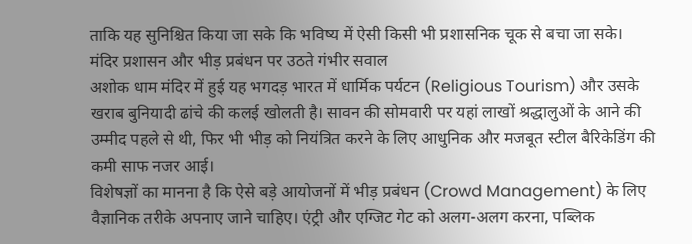ताकि यह सुनिश्चित किया जा सके कि भविष्य में ऐसी किसी भी प्रशासनिक चूक से बचा जा सके।
मंदिर प्रशासन और भीड़ प्रबंधन पर उठते गंभीर सवाल
अशोक धाम मंदिर में हुई यह भगदड़ भारत में धार्मिक पर्यटन (Religious Tourism) और उसके खराब बुनियादी ढांचे की कलई खोलती है। सावन की सोमवारी पर यहां लाखों श्रद्धालुओं के आने की उम्मीद पहले से थी, फिर भी भीड़ को नियंत्रित करने के लिए आधुनिक और मजबूत स्टील बैरिकेडिंग की कमी साफ नजर आई।
विशेषज्ञों का मानना है कि ऐसे बड़े आयोजनों में भीड़ प्रबंधन (Crowd Management) के लिए वैज्ञानिक तरीके अपनाए जाने चाहिए। एंट्री और एग्जिट गेट को अलग-अलग करना, पब्लिक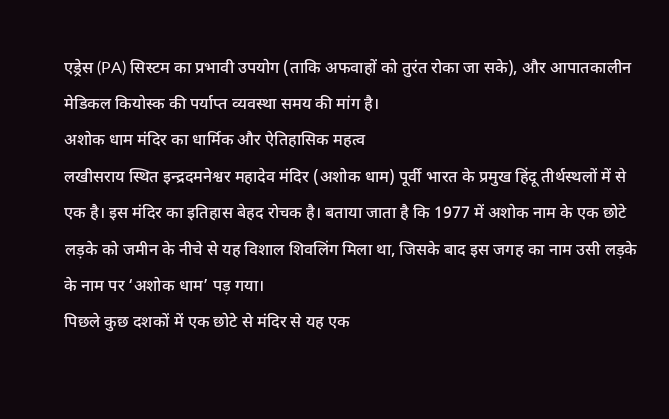एड्रेस (PA) सिस्टम का प्रभावी उपयोग (ताकि अफवाहों को तुरंत रोका जा सके), और आपातकालीन मेडिकल कियोस्क की पर्याप्त व्यवस्था समय की मांग है।
अशोक धाम मंदिर का धार्मिक और ऐतिहासिक महत्व
लखीसराय स्थित इन्द्रदमनेश्वर महादेव मंदिर (अशोक धाम) पूर्वी भारत के प्रमुख हिंदू तीर्थस्थलों में से एक है। इस मंदिर का इतिहास बेहद रोचक है। बताया जाता है कि 1977 में अशोक नाम के एक छोटे लड़के को जमीन के नीचे से यह विशाल शिवलिंग मिला था, जिसके बाद इस जगह का नाम उसी लड़के के नाम पर ‘अशोक धाम’ पड़ गया।
पिछले कुछ दशकों में एक छोटे से मंदिर से यह एक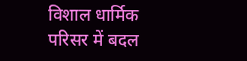विशाल धार्मिक परिसर में बदल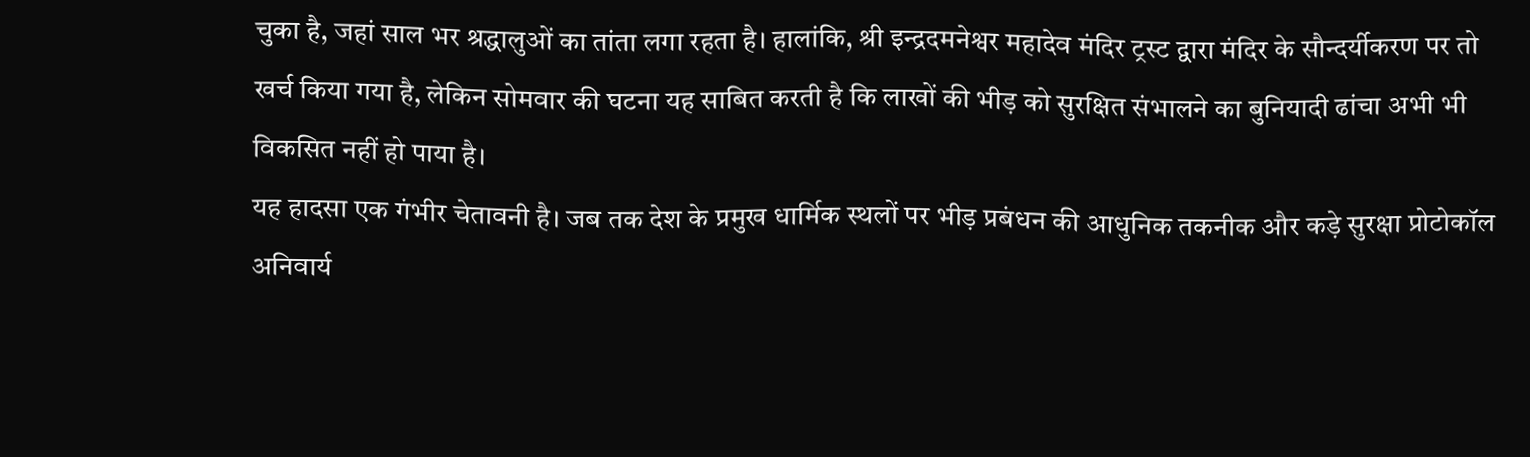चुका है, जहां साल भर श्रद्धालुओं का तांता लगा रहता है। हालांकि, श्री इन्द्रदमनेश्वर महादेव मंदिर ट्रस्ट द्वारा मंदिर के सौन्दर्यीकरण पर तो खर्च किया गया है, लेकिन सोमवार की घटना यह साबित करती है कि लाखों की भीड़ को सुरक्षित संभालने का बुनियादी ढांचा अभी भी विकसित नहीं हो पाया है।
यह हादसा एक गंभीर चेतावनी है। जब तक देश के प्रमुख धार्मिक स्थलों पर भीड़ प्रबंधन की आधुनिक तकनीक और कड़े सुरक्षा प्रोटोकॉल अनिवार्य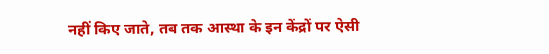नहीं किए जाते, तब तक आस्था के इन केंद्रों पर ऐसी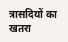त्रासदियों का खतरा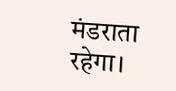मंडराता रहेगा।